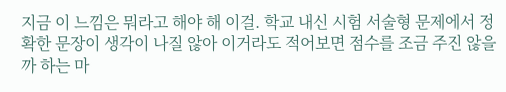지금 이 느낌은 뭐라고 해야 해 이걸. 학교 내신 시험 서술형 문제에서 정확한 문장이 생각이 나질 않아 이거라도 적어보면 점수를 조금 주진 않을까 하는 마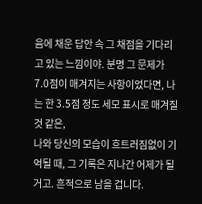음에 채운 답안 속 그 채점을 기다리고 있는 느낌이야. 분명 그 문제가 7.0점이 매겨지는 사항이었다면, 나는 한 3.5점 정도 세모 표시로 매겨질 것 같은,
나와 당신의 모습이 흐트러짐없이 기억될 때, 그 기록은 지나간 어제가 될 거고. 흔적으로 남을 겁니다.